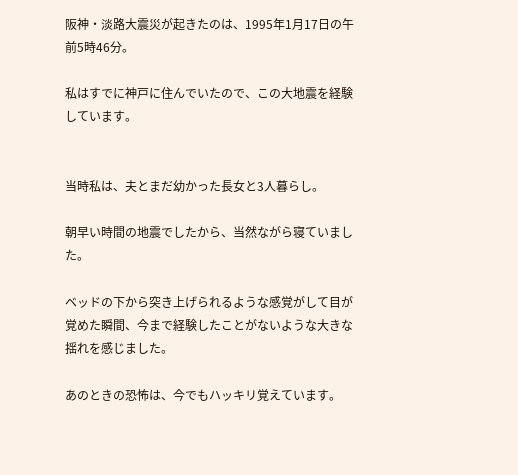阪神・淡路大震災が起きたのは、1995年1月17日の午前5時46分。

私はすでに神戸に住んでいたので、この大地震を経験しています。


当時私は、夫とまだ幼かった長女と3人暮らし。

朝早い時間の地震でしたから、当然ながら寝ていました。

ベッドの下から突き上げられるような感覚がして目が覚めた瞬間、今まで経験したことがないような大きな揺れを感じました。

あのときの恐怖は、今でもハッキリ覚えています。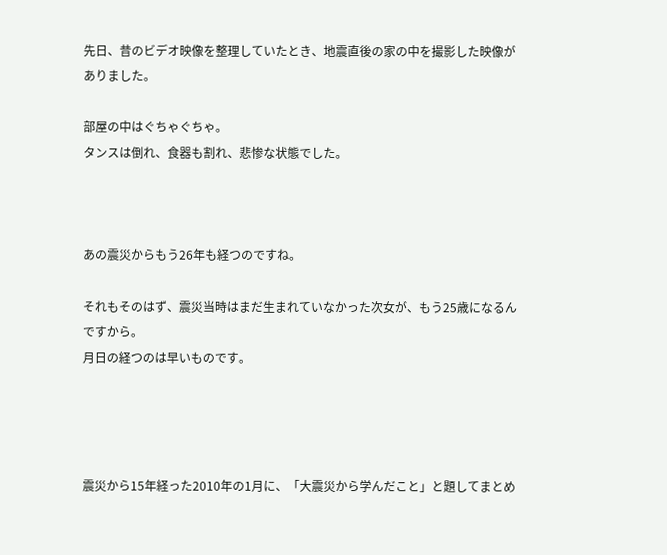先日、昔のビデオ映像を整理していたとき、地震直後の家の中を撮影した映像がありました。

部屋の中はぐちゃぐちゃ。
タンスは倒れ、食器も割れ、悲惨な状態でした。



あの震災からもう26年も経つのですね。

それもそのはず、震災当時はまだ生まれていなかった次女が、もう25歳になるんですから。
月日の経つのは早いものです。




震災から15年経った2010年の1月に、「大震災から学んだこと」と題してまとめ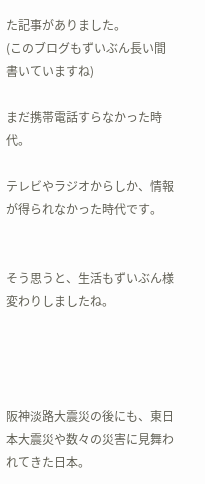た記事がありました。
(このブログもずいぶん長い間書いていますね)

まだ携帯電話すらなかった時代。

テレビやラジオからしか、情報が得られなかった時代です。


そう思うと、生活もずいぶん様変わりしましたね。




阪神淡路大震災の後にも、東日本大震災や数々の災害に見舞われてきた日本。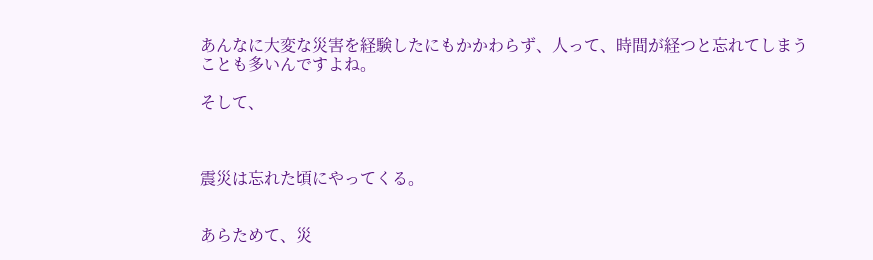あんなに大変な災害を経験したにもかかわらず、人って、時間が経つと忘れてしまうことも多いんですよね。

そして、



震災は忘れた頃にやってくる。


あらためて、災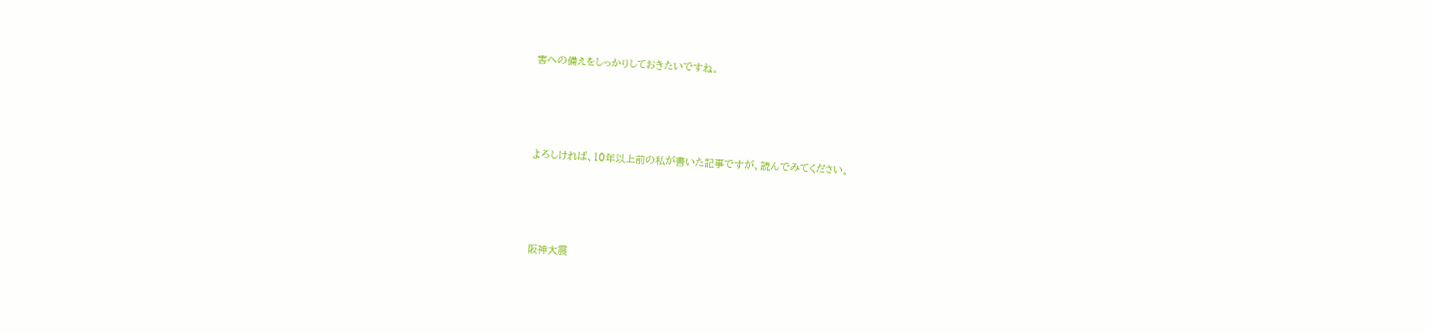害への備えをしっかりしておきたいですね。




よろしければ、10年以上前の私が書いた記事ですが、読んでみてください。




阪神大震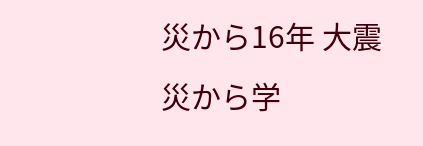災から16年 大震災から学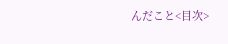んだこと<目次>